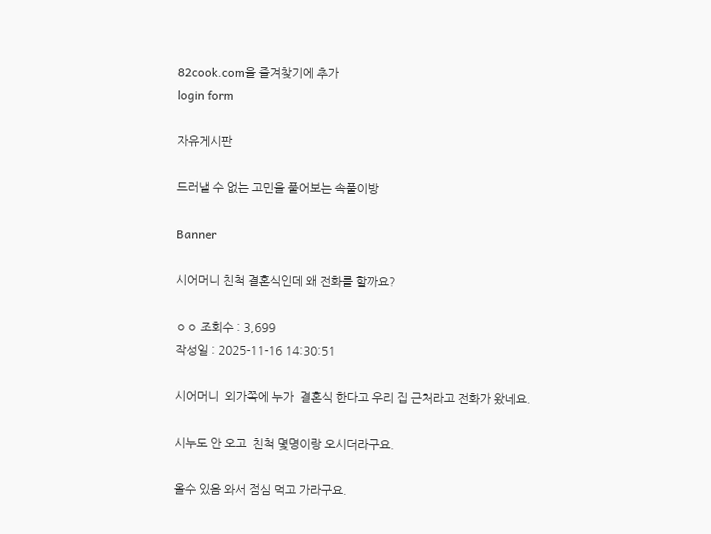82cook.com을 즐겨찾기에 추가
login form

자유게시판

드러낼 수 없는 고민을 풀어보는 속풀이방

Banner

시어머니 친척 결혼식인데 왜 전화를 할까요?

ㅇㅇ 조회수 : 3,699
작성일 : 2025-11-16 14:30:51

시어머니  외가쪽에 누가  결혼식 한다고 우리 집 근처라고 전화가 왔네요.

시누도 안 오고  친척 몇명이랑 오시더라구요.

올수 있음 와서 점심 먹고 가라구요.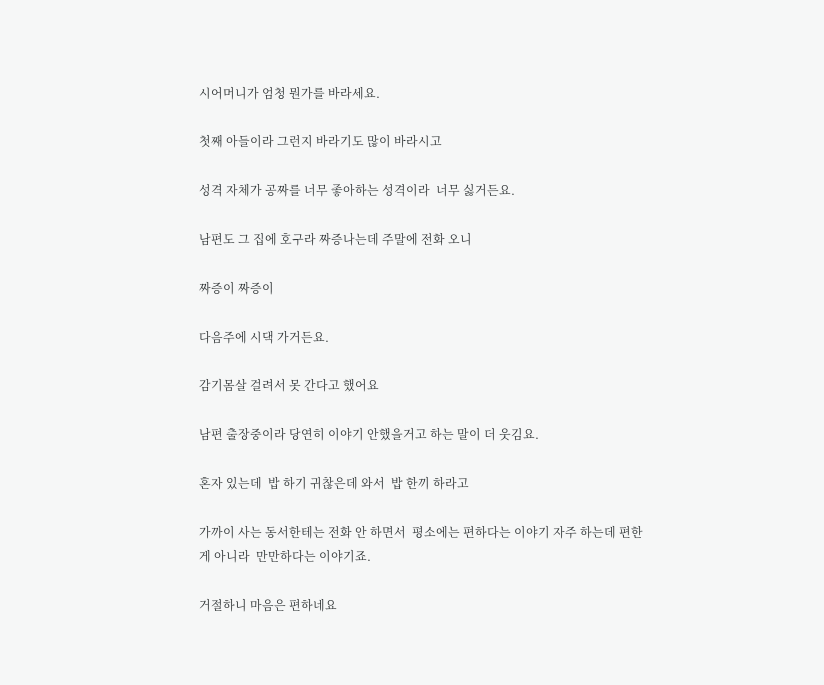시어머니가 엄청 뭔가를 바라세요.

첫째 아들이라 그런지 바라기도 많이 바라시고

성격 자체가 공짜를 너무 좋아하는 성격이라  너무 싫거든요.

남편도 그 집에 호구라 짜증나는데 주말에 전화 오니

짜증이 짜증이

다음주에 시댁 가거든요.

감기몸살 걸려서 못 간다고 했어요

남편 출장중이라 당연히 이야기 안했을거고 하는 말이 더 웃김요.

혼자 있는데  밥 하기 귀찮은데 와서  밥 한끼 하라고

가까이 사는 동서한테는 전화 안 하면서  평소에는 편하다는 이야기 자주 하는데 편한게 아니라  만만하다는 이야기죠.

거절하니 마음은 편하네요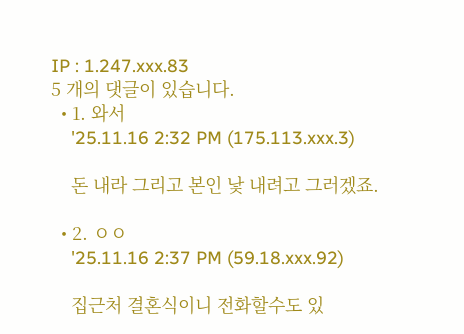IP : 1.247.xxx.83
5 개의 댓글이 있습니다.
  • 1. 와서
    '25.11.16 2:32 PM (175.113.xxx.3)

    돈 내라 그리고 본인 낯 내려고 그러겠죠.

  • 2. ㅇㅇ
    '25.11.16 2:37 PM (59.18.xxx.92)

    집근처 결혼식이니 전화할수도 있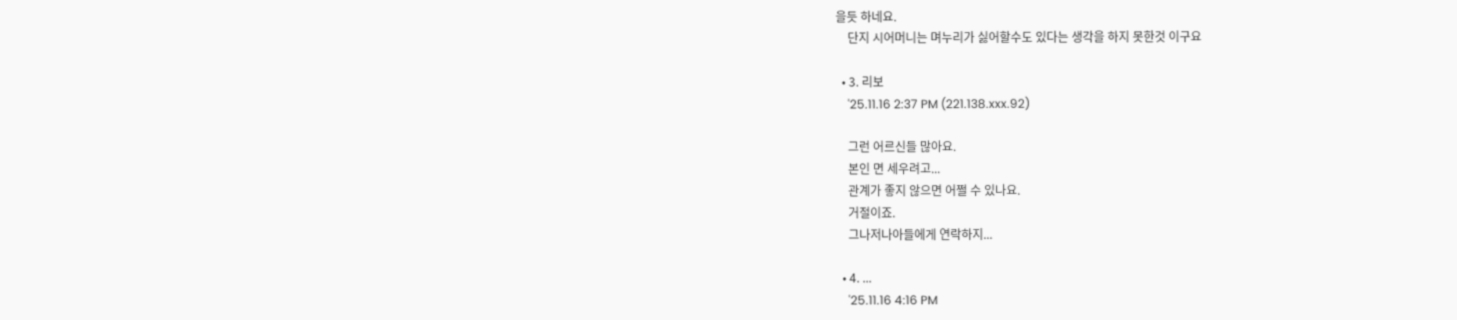을듯 하네요.
    단지 시어머니는 며누리가 싫어할수도 있다는 생각을 하지 못한것 이구요

  • 3. 리보
    '25.11.16 2:37 PM (221.138.xxx.92)

    그런 어르신들 많아요.
    본인 면 세우려고...
    관계가 좋지 않으면 어쩔 수 있나요.
    거절이죠.
    그나저나아들에게 연락하지...

  • 4. ...
    '25.11.16 4:16 PM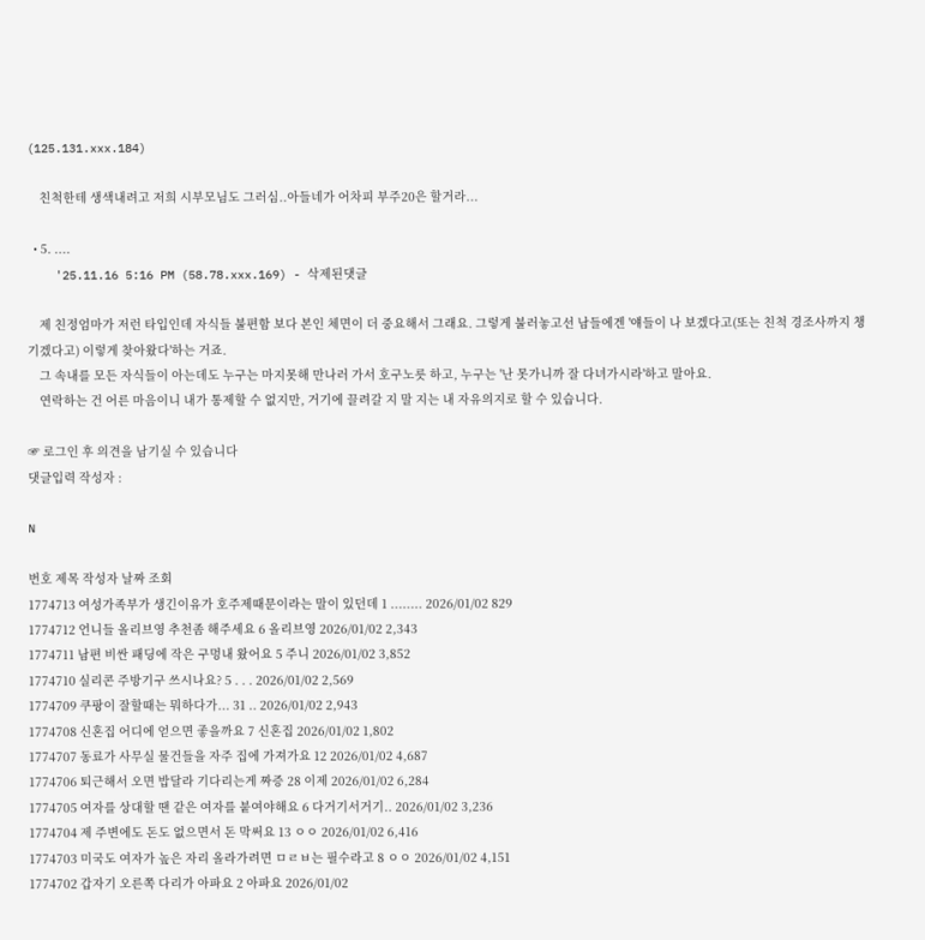(125.131.xxx.184)

    친척한테 생색내려고 저희 시부모님도 그러심..아들네가 어차피 부주20은 할거라...

  • 5. ....
    '25.11.16 5:16 PM (58.78.xxx.169) - 삭제된댓글

    제 친정엄마가 저런 타입인데 자식들 불편함 보다 본인 체면이 더 중요해서 그래요. 그렇게 불러놓고선 남들에겐 '얘들이 나 보겠다고(또는 친척 경조사까지 챙기겠다고) 이렇게 찾아왔다'하는 거죠.
    그 속내를 모든 자식들이 아는데도 누구는 마지못해 만나러 가서 호구노릇 하고, 누구는 '난 못가니까 잘 다녀가시라'하고 말아요.
    연락하는 건 어른 마음이니 내가 통제할 수 없지만, 거기에 끌려갈 지 말 지는 내 자유의지로 할 수 있습니다.

☞ 로그인 후 의견을 남기실 수 있습니다
댓글입력 작성자 :

N

번호 제목 작성자 날짜 조회
1774713 여성가족부가 생긴이유가 호주제때문이라는 말이 있던데 1 ........ 2026/01/02 829
1774712 언니들 올리브영 추천좀 해주세요 6 올리브영 2026/01/02 2,343
1774711 남편 비싼 패딩에 작은 구멍내 왔어요 5 주니 2026/01/02 3,852
1774710 실리콘 주방기구 쓰시나요? 5 . . . 2026/01/02 2,569
1774709 쿠팡이 잘할때는 뭐하다가... 31 .. 2026/01/02 2,943
1774708 신혼집 어디에 얻으면 좋을까요 7 신혼집 2026/01/02 1,802
1774707 동료가 사무실 물건들을 자주 집에 가져가요 12 2026/01/02 4,687
1774706 퇴근해서 오면 밥달라 기다리는게 짜증 28 이제 2026/01/02 6,284
1774705 여자를 상대할 땐 같은 여자를 붙여야해요 6 다거기서거기.. 2026/01/02 3,236
1774704 제 주변에도 돈도 없으면서 돈 막써요 13 ㅇㅇ 2026/01/02 6,416
1774703 미국도 여자가 높은 자리 올라가려면 ㅁㄹㅂ는 필수라고 8 ㅇㅇ 2026/01/02 4,151
1774702 갑자기 오른쪽 다리가 아파요 2 아파요 2026/01/02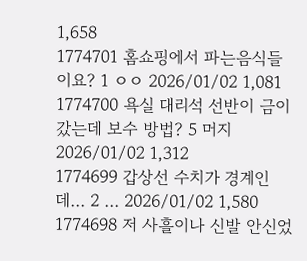1,658
1774701 홈쇼핑에서 파는음식들이요? 1 ㅇㅇ 2026/01/02 1,081
1774700 욕실 대리석 선반이 금이 갔는데 보수 방법? 5 머지 2026/01/02 1,312
1774699 갑상선 수치가 경계인데... 2 ... 2026/01/02 1,580
1774698 저 사흘이나 신발 안신었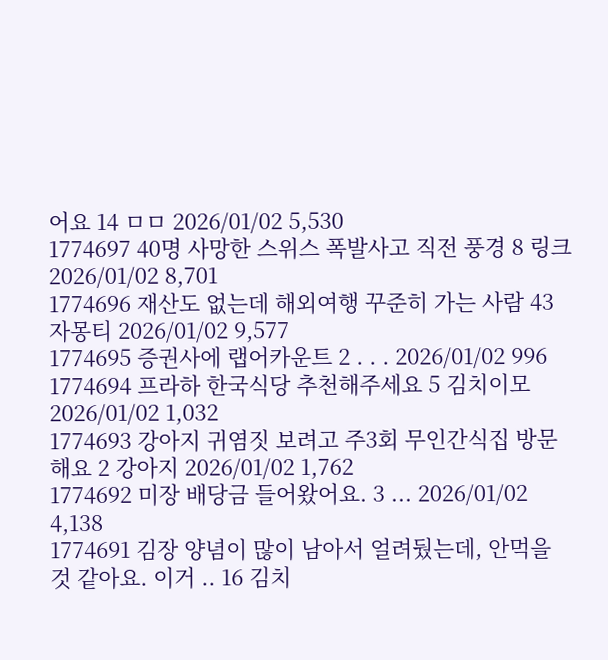어요 14 ㅁㅁ 2026/01/02 5,530
1774697 40명 사망한 스위스 폭발사고 직전 풍경 8 링크 2026/01/02 8,701
1774696 재산도 없는데 해외여행 꾸준히 가는 사람 43 자몽티 2026/01/02 9,577
1774695 증권사에 랩어카운트 2 . . . 2026/01/02 996
1774694 프라하 한국식당 추천해주세요 5 김치이모 2026/01/02 1,032
1774693 강아지 귀염짓 보려고 주3회 무인간식집 방문해요 2 강아지 2026/01/02 1,762
1774692 미장 배당금 들어왔어요. 3 ... 2026/01/02 4,138
1774691 김장 양념이 많이 남아서 얼려뒀는데, 안먹을 것 같아요. 이거 .. 16 김치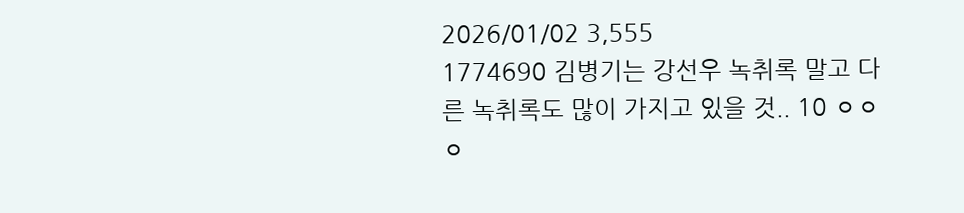2026/01/02 3,555
1774690 김병기는 강선우 녹취록 말고 다른 녹취록도 많이 가지고 있을 것.. 10 ㅇㅇㅇ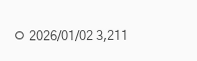ㅇ 2026/01/02 3,211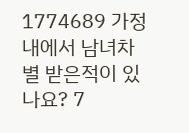1774689 가정내에서 남녀차별 받은적이 있나요? 7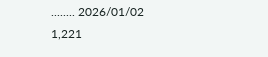........ 2026/01/02 1,221